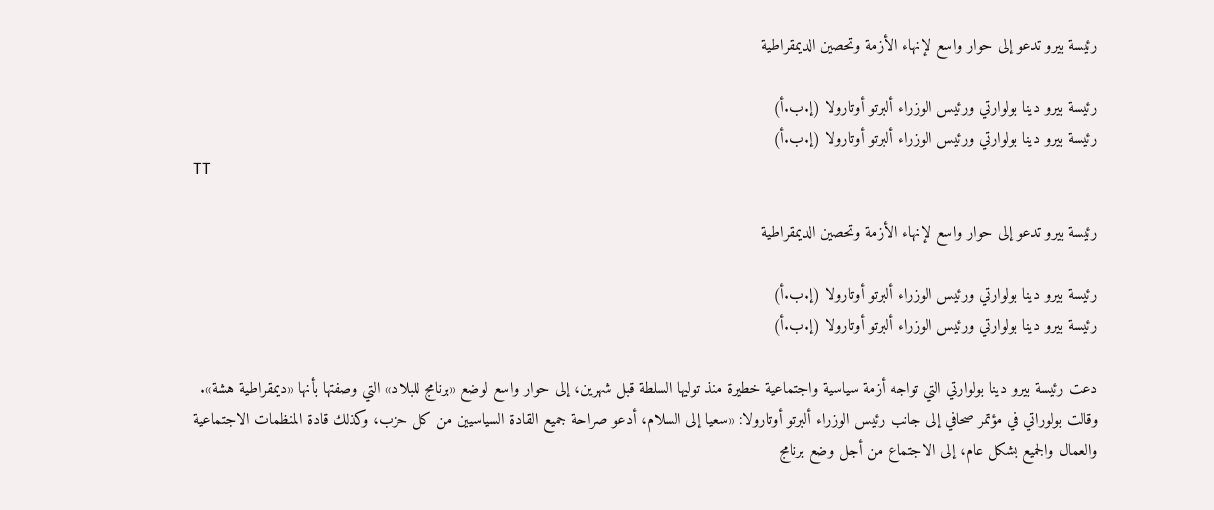رئيسة بيرو تدعو إلى حوار واسع لإنهاء الأزمة وتحصين الديمقراطية

رئيسة بيرو دينا بولوارتي ورئيس الوزراء ألبرتو أوتارولا (إ.ب.أ)
رئيسة بيرو دينا بولوارتي ورئيس الوزراء ألبرتو أوتارولا (إ.ب.أ)
TT

رئيسة بيرو تدعو إلى حوار واسع لإنهاء الأزمة وتحصين الديمقراطية

رئيسة بيرو دينا بولوارتي ورئيس الوزراء ألبرتو أوتارولا (إ.ب.أ)
رئيسة بيرو دينا بولوارتي ورئيس الوزراء ألبرتو أوتارولا (إ.ب.أ)

دعت رئيسة بيرو دينا بولوارتي التي تواجه أزمة سياسية واجتماعية خطيرة منذ توليها السلطة قبل شهرين، إلى حوار واسع لوضع «برنامج للبلاد» التي وصفتها بأنها «ديمقراطية هشة».
وقالت بولوراتي في مؤتمر صحافي إلى جانب رئيس الوزراء ألبرتو أوتارولا: «سعيا إلى السلام، أدعو صراحة جميع القادة السياسيين من كل حزب، وكذلك قادة المنظمات الاجتماعية والعمال والجميع بشكل عام، إلى الاجتماع من أجل وضع برنامج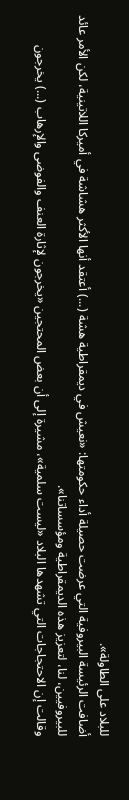للبلاد على الطاولة».
أضافت الرئيسة البيروفية التي عرضت حصيلة أداء حكومتها: «نعيش في ديمقراطية هشة (...) أعتقد أنها الأكثر هشاشة في أميركا اللاتينية، لكن الأمر عائد للبيروفيين، لنا، لتعزيز هذه الديمقراطية ومؤسساتنا».
وقالت إن الاحتجاجات التي تشهدها البلاد «ليست سلمية»، مشيرة إلى أن بعض المحتجين «يخرجون لإثارة العنف والفوضى والإرهاب (...) يخرجون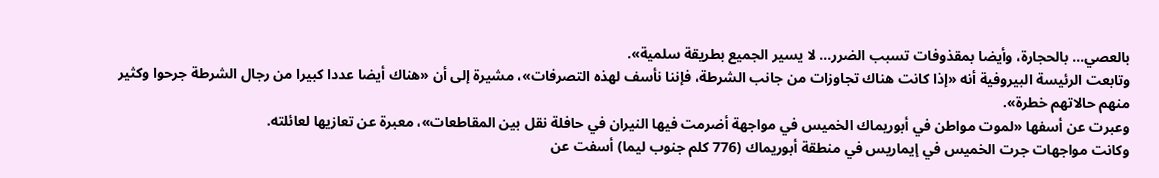بالعصي... بالحجارة، وأيضا بمقذوفات تسبب الضرر... لا يسير الجميع بطريقة سلمية».
وتابعت الرئيسة البيروفية أنه «إذا كانت هناك تجاوزات من جانب الشرطة، فإننا نأسف لهذه التصرفات»، مشيرة إلى أن «هناك أيضا عددا كبيرا من رجال الشرطة جرحوا وكثير منهم حالاتهم خطرة».
وعبرت عن أسفها «لموت مواطن في أبوريماك الخميس في مواجهة أضرمت فيها النيران في حافلة نقل بين المقاطعات»، معبرة عن تعازيها لعائلته.
وكانت مواجهات جرت الخميس في إيماريس في منطقة أبوريماك (776 كلم جنوب ليما) أسفت عن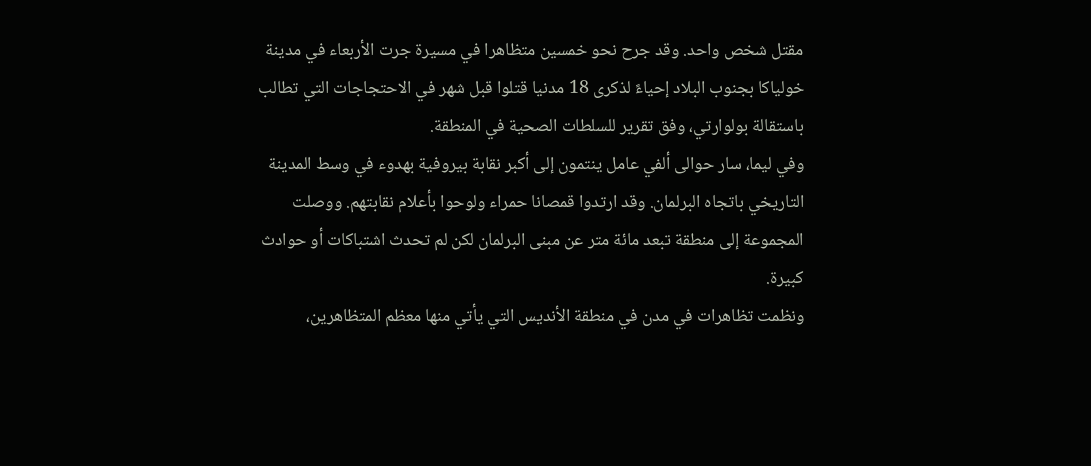مقتل شخص واحد. وقد جرح نحو خمسين متظاهرا في مسيرة جرت الأربعاء في مدينة خولياكا بجنوب البلاد إحياءً لذكرى 18 مدنيا قتلوا قبل شهر في الاحتجاجات التي تطالب باستقالة بولوارتي، وفق تقرير للسلطات الصحية في المنطقة.
وفي ليما، سار حوالى ألفي عامل ينتمون إلى أكبر نقابة بيروفية بهدوء في وسط المدينة التاريخي باتجاه البرلمان. وقد ارتدوا قمصانا حمراء ولوحوا بأعلام نقابتهم. ووصلت المجموعة إلى منطقة تبعد مائة متر عن مبنى البرلمان لكن لم تحدث اشتباكات أو حوادث كبيرة.
ونظمت تظاهرات في مدن في منطقة الأنديس التي يأتي منها معظم المتظاهرين،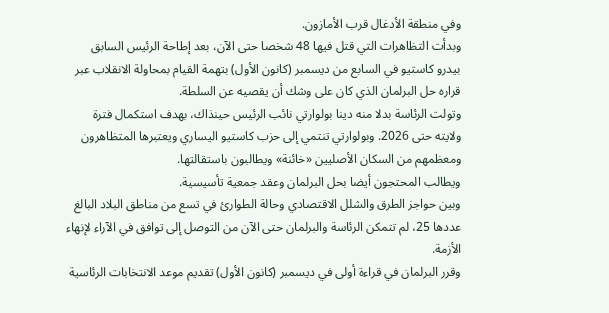وفي منطقة الأدغال قرب الأمازون.
وبدأت التظاهرات التي قتل فيها 48 شخصا حتى الآن، بعد إطاحة الرئيس السابق بيدرو كاستيو في السابع من ديسمبر (كانون الأول) بتهمة القيام بمحاولة الانقلاب عبر قراره حل البرلمان الذي كان على وشك أن يقصيه عن السلطة.
وتولت الرئاسة بدلا منه دينا بولوارتي نائب الرئيس حينذاك، بهدف استكمال فترة ولايته حتى 2026. وبولوارتي تنتمي إلى حزب كاستيو اليساري ويعتبرها المتظاهرون ومعظمهم من السكان الأصليين «خائنة» ويطالبون باستقالتها.
ويطالب المحتجون أيضا بحل البرلمان وعقد جمعية تأسيسية.
وبين حواجز الطرق والشلل الاقتصادي وحالة الطوارئ في تسع من مناطق البلاد البالغ عددها 25، لم تتمكن الرئاسة والبرلمان حتى الآن من التوصل إلى توافق في الآراء لإنهاء الأزمة.
وقرر البرلمان في قراءة أولى في ديسمبر (كانون الأول) تقديم موعد الانتخابات الرئاسية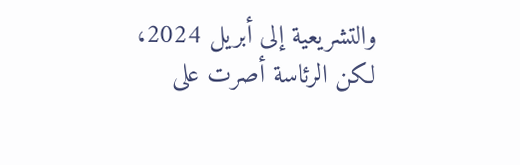والتشريعية إلى أبريل 2024، لكن الرئاسة أصرت على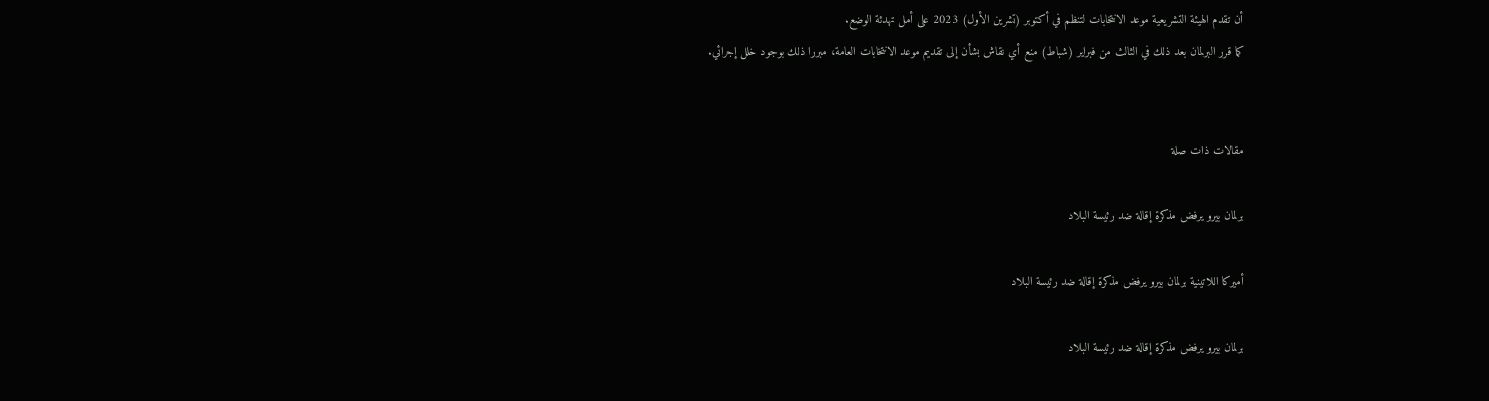أن تقدم الهيئة التشريعية موعد الانتخابات لتنظم في أكتوبر (تشرين الأول) 2023 على أمل تهدئة الوضع.
كما قرر البرلمان بعد ذلك في الثالث من فبراير (شباط) منع أي نقاش بشأن إلى تقديم موعد الانتخابات العامة، مبررا ذلك بوجود خلل إجرائي.


مقالات ذات صلة

برلمان بيرو يرفض مذكرة إقالة ضد رئيسة البلاد

أميركا اللاتينية برلمان بيرو يرفض مذكرة إقالة ضد رئيسة البلاد

برلمان بيرو يرفض مذكرة إقالة ضد رئيسة البلاد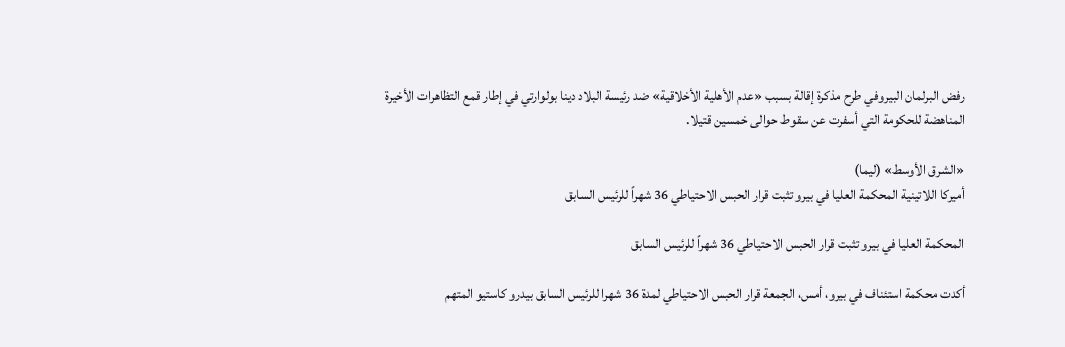رفض البرلمان البيروفي طرح مذكرة إقالة بسبب «عدم الأهلية الأخلاقية» ضد رئيسة البلاد دينا بولوارتي في إطار قمع التظاهرات الأخيرة المناهضة للحكومة التي أسفرت عن سقوط حوالى خمسين قتيلا.

«الشرق الأوسط» (ليما)
أميركا اللاتينية المحكمة العليا في بيرو تثبت قرار الحبس الاحتياطي 36 شهراً للرئيس السابق

المحكمة العليا في بيرو تثبت قرار الحبس الاحتياطي 36 شهراً للرئيس السابق

أكدت محكمة استئناف في بيرو، أمس، الجمعة قرار الحبس الاحتياطي لمدة 36 شهرا للرئيس السابق بيدرو كاستيو المتهم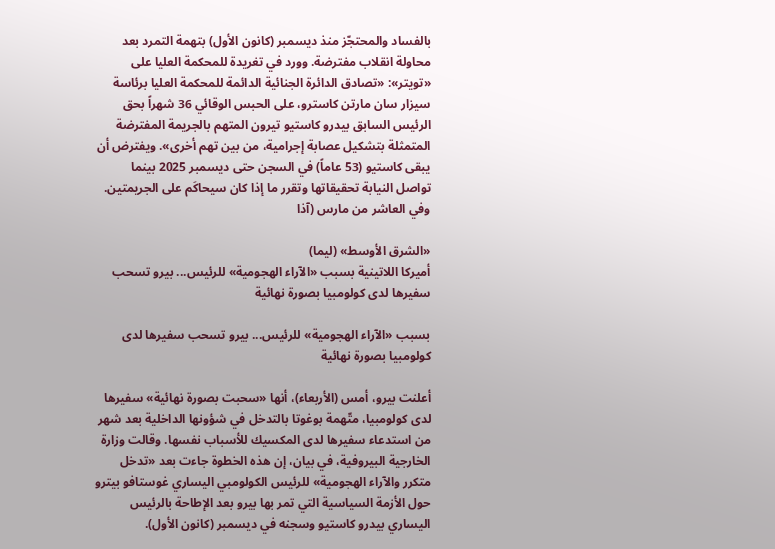بالفساد والمحتجّز منذ ديسمبر (كانون الأول) بتهمة التمرد بعد محاولة انقلاب مفترضة. وورد في تغريدة للمحكمة العليا على «تويتر»: «تصادق الدائرة الجنائية الدائمة للمحكمة العليا برئاسة سيزار سان مارتن كاسترو، على الحبس الوقائي 36 شهراً بحق الرئيس السابق بيدرو كاستيو تيرون المتهم بالجريمة المفترضة المتمثلة بتشكيل عصابة إجرامية، من بين تهم أخرى». ويفترض أن يبقى كاستيو (53 عاماً) في السجن حتى ديسمبر 2025 بينما تواصل النيابة تحقيقاتها وتقرر ما إذا كان سيحاكَم على الجريمتين. وفي العاشر من مارس (آذا

«الشرق الأوسط» (ليما)
أميركا اللاتينية بسبب «الآراء الهجومية» للرئيس... بيرو تسحب سفيرها لدى كولومبيا بصورة نهائية

بسبب «الآراء الهجومية» للرئيس... بيرو تسحب سفيرها لدى كولومبيا بصورة نهائية

أعلنت بيرو، أمس (الأربعاء)، أنها «سحبت بصورة نهائية» سفيرها لدى كولومبيا، متّهمة بوغوتا بالتدخل في شؤونها الداخلية بعد شهر من استدعاء سفيرها لدى المكسيك للأسباب نفسها. وقالت وزارة الخارجية البيروفية، في بيان، إن هذه الخطوة جاءت بعد «تدخل متكرر والآراء الهجومية» للرئيس الكولومبي اليساري غوستافو بيترو حول الأزمة السياسية التي تمر بها بيرو بعد الإطاحة بالرئيس اليساري بيدرو كاستيو وسجنه في ديسمبر (كانون الأول).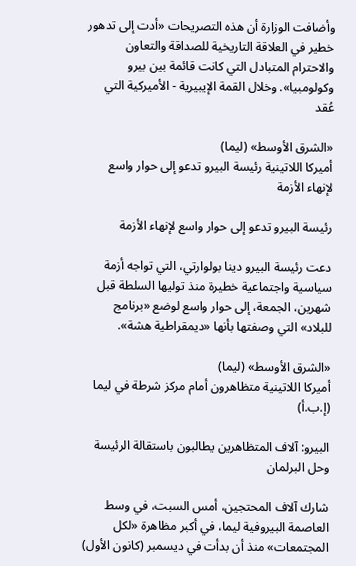وأضافت الوزارة أن هذه التصريحات «أدت إلى تدهور خطير في العلاقة التاريخية للصداقة والتعاون والاحترام المتبادل التي كانت قائمة بين بيرو وكولومبيا». وخلال القمة الإيبيرية - الأميركية التي عُقد

«الشرق الأوسط» (ليما)
أميركا اللاتينية رئيسة البيرو تدعو إلى حوار واسع لإنهاء الأزمة

رئيسة البيرو تدعو إلى حوار واسع لإنهاء الأزمة

دعت رئيسة البيرو دينا بولوارتي، التي تواجه أزمة سياسية واجتماعية خطيرة منذ توليها السلطة قبل شهرين، الجمعة، إلى حوار واسع لوضع «برنامج للبلاد» التي وصفتها بأنها «ديمقراطية هشة».

«الشرق الأوسط» (ليما)
أميركا اللاتينية متظاهرون أمام مركز شرطة في ليما (إ.ب.أ)

البيرو: آلاف المتظاهرين يطالبون باستقالة الرئيسة وحل البرلمان

شارك آلاف المحتجين، أمس السبت، في وسط العاصمة البيروفية ليما، في أكبر مظاهرة «لكل المجتمعات» منذ أن بدأت في ديسمبر (كانون الأول)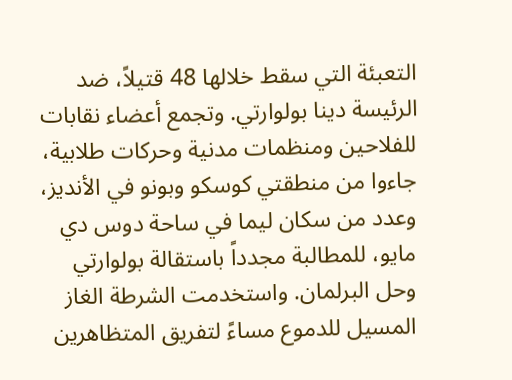التعبئة التي سقط خلالها 48 قتيلاً، ضد الرئيسة دينا بولوارتي. وتجمع أعضاء نقابات للفلاحين ومنظمات مدنية وحركات طلابية، جاءوا من منطقتي كوسكو وبونو في الأنديز، وعدد من سكان ليما في ساحة دوس دي مايو، للمطالبة مجدداً باستقالة بولوارتي وحل البرلمان. واستخدمت الشرطة الغاز المسيل للدموع مساءً لتفريق المتظاهرين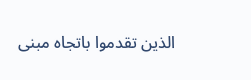الذين تقدموا باتجاه مبنى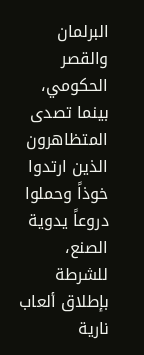البرلمان والقصر الحكومي، بينما تصدى المتظاهرون الذين ارتدوا خوذاً وحملوا دروعاً يدوية الصنع، للشرطة بإطلاق ألعاب نارية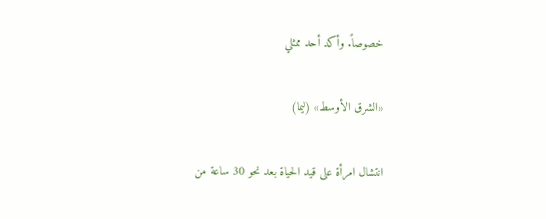خصوصاً. وأكد أحد ممثلي

«الشرق الأوسط» (ليما)

انتشال امرأة على قيد الحياة بعد نحو 30 ساعة من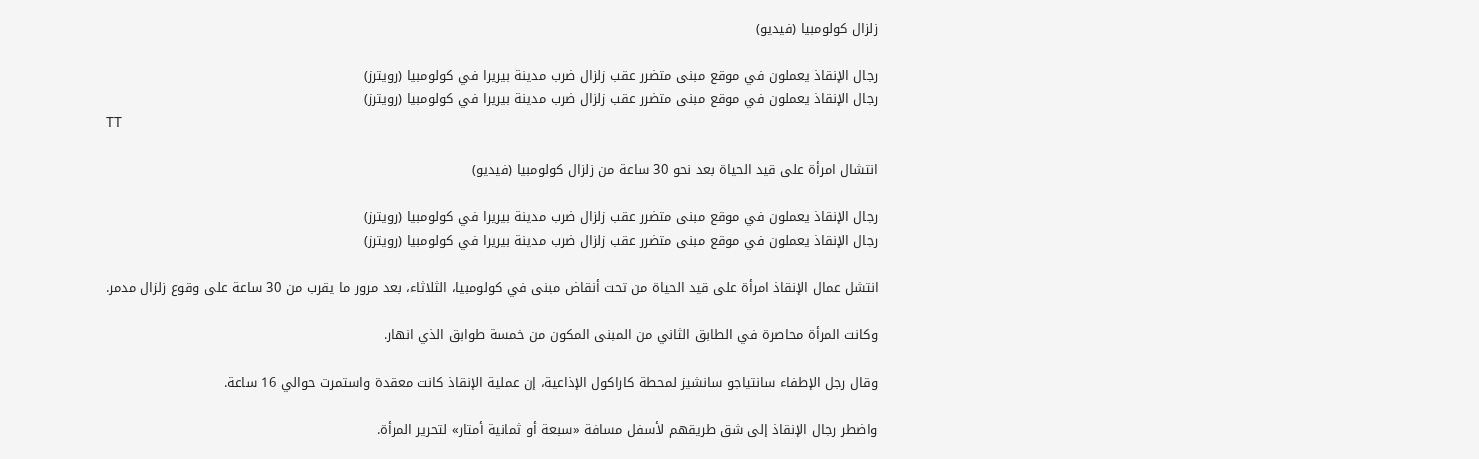زلزال كولومبيا (فيديو)

رجال الإنقاذ يعملون في موقع مبنى متضرر عقب زلزال ضرب مدينة بيريرا في كولومبيا (رويترز)
رجال الإنقاذ يعملون في موقع مبنى متضرر عقب زلزال ضرب مدينة بيريرا في كولومبيا (رويترز)
TT

انتشال امرأة على قيد الحياة بعد نحو 30 ساعة من زلزال كولومبيا (فيديو)

رجال الإنقاذ يعملون في موقع مبنى متضرر عقب زلزال ضرب مدينة بيريرا في كولومبيا (رويترز)
رجال الإنقاذ يعملون في موقع مبنى متضرر عقب زلزال ضرب مدينة بيريرا في كولومبيا (رويترز)

انتشل عمال الإنقاذ امرأة على قيد الحياة من تحت أنقاض مبنى في كولومبيا، الثلاثاء، بعد مرور ما يقرب من 30 ساعة على وقوع زلزال مدمر.

وكانت المرأة محاصرة في الطابق الثاني من المبنى المكون من خمسة طوابق الذي انهار.

وقال رجل الإطفاء سانتياجو سانشيز لمحطة كاراكول الإذاعية، إن عملية الإنقاذ كانت معقدة واستمرت حوالي 16 ساعة.

واضطر رجال الإنقاذ إلى شق طريقهم لأسفل مسافة «سبعة أو ثمانية أمتار» لتحرير المرأة.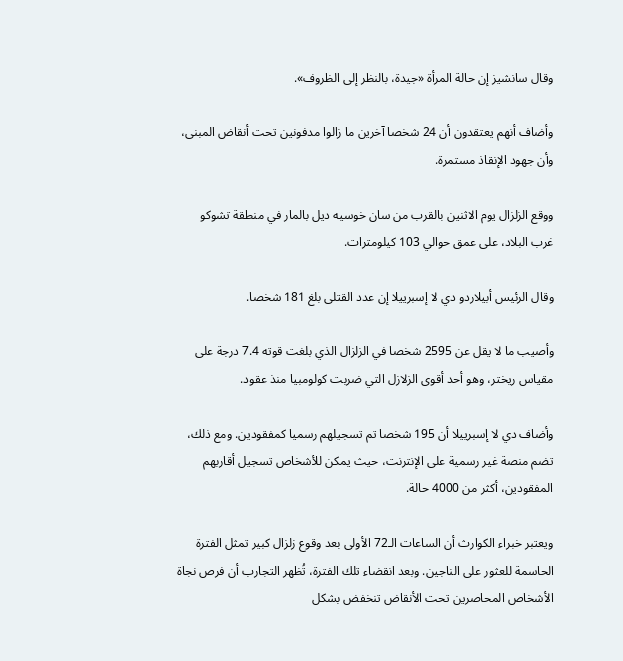وقال سانشيز إن حالة المرأة «جيدة، بالنظر إلى الظروف».

وأضاف أنهم يعتقدون أن 24 شخصا آخرين ما زالوا مدفونين تحت أنقاض المبنى، وأن جهود الإنقاذ مستمرة.

ووقع الزلزال يوم الاثنين بالقرب من سان خوسيه ديل بالمار في منطقة تشوكو غرب البلاد، على عمق حوالي 103 كيلومترات.

وقال الرئيس أبيلاردو دي لا إسبرييلا إن عدد القتلى بلغ 181 شخصا.

وأصيب ما لا يقل عن 2595 شخصا في الزلزال الذي بلغت قوته 7.4 درجة على مقياس ريختر، وهو أحد أقوى الزلازل التي ضربت كولومبيا منذ عقود.

وأضاف دي لا إسبرييلا أن 195 شخصا تم تسجيلهم رسميا كمفقودين. ومع ذلك، تضم منصة غير رسمية على الإنترنت، حيث يمكن للأشخاص تسجيل أقاربهم المفقودين، أكثر من 4000 حالة.

ويعتبر خبراء الكوارث أن الساعات الـ72 الأولى بعد وقوع زلزال كبير تمثل الفترة الحاسمة للعثور على الناجين. وبعد انقضاء تلك الفترة، تُظهر التجارب أن فرص نجاة الأشخاص المحاصرين تحت الأنقاض تنخفض بشكل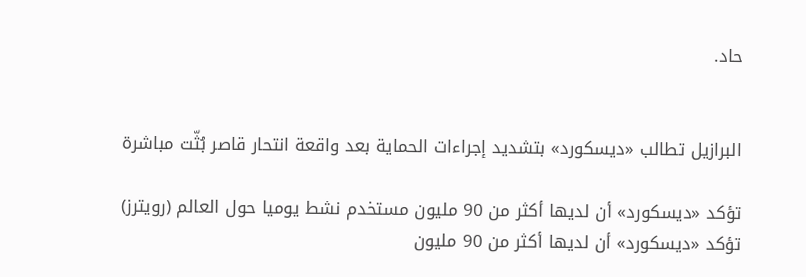حاد.


البرازيل تطالب «ديسكورد» بتشديد إجراءات الحماية بعد واقعة انتحار قاصر بُثّت مباشرة

تؤكد «ديسكورد» أن لديها أكثر من 90 مليون مستخدم نشط يوميا حول العالم (رويترز)
تؤكد «ديسكورد» أن لديها أكثر من 90 مليون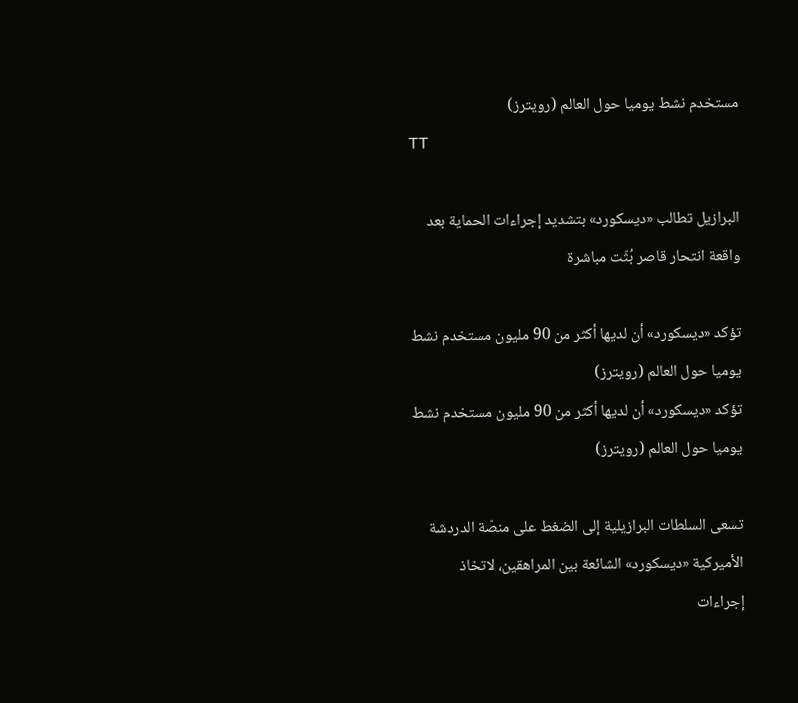مستخدم نشط يوميا حول العالم (رويترز)
TT

البرازيل تطالب «ديسكورد» بتشديد إجراءات الحماية بعد واقعة انتحار قاصر بُثّت مباشرة

تؤكد «ديسكورد» أن لديها أكثر من 90 مليون مستخدم نشط يوميا حول العالم (رويترز)
تؤكد «ديسكورد» أن لديها أكثر من 90 مليون مستخدم نشط يوميا حول العالم (رويترز)

تسعى السلطات البرازيلية إلى الضغط على منصّة الدردشة الأميركية «ديسكورد» الشائعة بين المراهقين، لاتخاذ إجراءات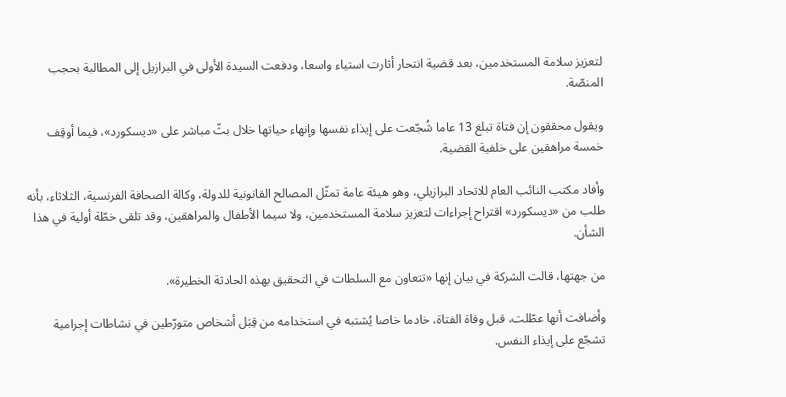لتعزيز سلامة المستخدمين، بعد قضية انتحار أثارت استياء واسعا، ودفعت السيدة الأولى في البرازيل إلى المطالبة بحجب المنصّة.

ويقول محققون إن فتاة تبلغ 13 عاما شُجّعت على إيذاء نفسها وإنهاء حياتها خلال بثّ مباشر على «ديسكورد»، فيما أوقِف خمسة مراهقين على خلفية القضية.

وأفاد مكتب النائب العام للاتحاد البرازيلي، وهو هيئة عامة تمثّل المصالح القانونية للدولة، وكالة الصحافة الفرنسية، الثلاثاء، بأنه طلب من «ديسكورد» اقتراح إجراءات لتعزيز سلامة المستخدمين، ولا سيما الأطفال والمراهقين، وقد تلقى خطّة أولية في هذا الشأن.

من جهتها، قالت الشركة في بيان إنها «تتعاون مع السلطات في التحقيق بهذه الحادثة الخطيرة».

وأضافت أنها عطّلت، قبل وفاة الفتاة، خادما خاصا يُشتبه في استخدامه من قِبَل أشخاص متورّطين في نشاطات إجرامية تشجّع على إيذاء النفس.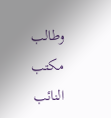وطالب مكتب النائب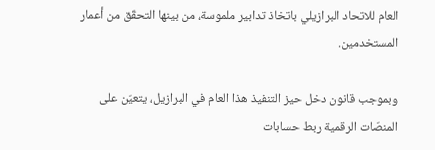العام للاتحاد البرازيلي باتخاذ تدابير ملموسة، من بينها التحقّق من أعمار المستخدمين.

وبموجب قانون دخل حيز التنفيذ هذا العام في البرازيل، يتعيّن على المنصّات الرقمية ربط حسابات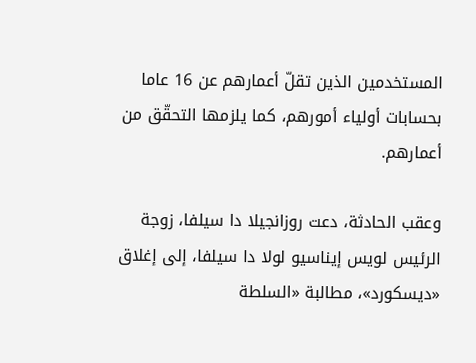المستخدمين الذين تقلّ أعمارهم عن 16 عاما بحسابات أولياء أمورهم، كما يلزمها التحقّق من أعمارهم.

وعقب الحادثة، دعت روزانجيلا دا سيلفا، زوجة الرئيس لويس إيناسيو لولا دا سيلفا، إلى إغلاق «ديسكورد»، مطالبة «السلطة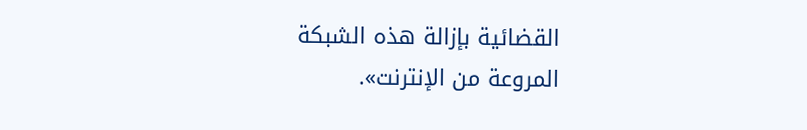القضائية بإزالة هذه الشبكة المروعة من الإنترنت».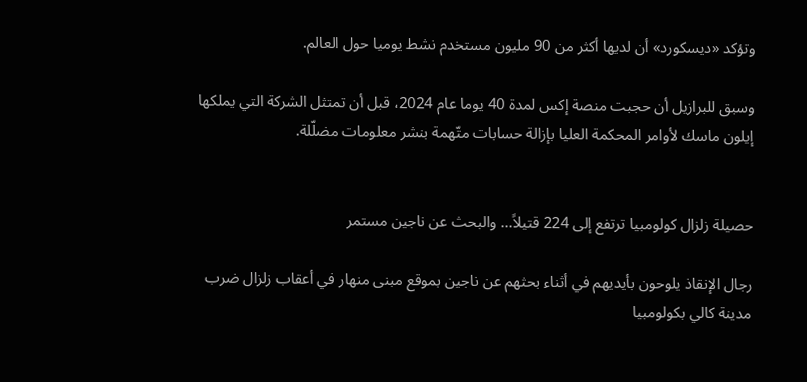وتؤكد «ديسكورد» أن لديها أكثر من 90 مليون مستخدم نشط يوميا حول العالم.

وسبق للبرازيل أن حجبت منصة إكس لمدة 40 يوما عام 2024، قبل أن تمتثل الشركة التي يملكها إيلون ماسك لأوامر المحكمة العليا بإزالة حسابات متّهمة بنشر معلومات مضلّلة.


حصيلة زلزال كولومبيا ترتفع إلى 224 قتيلاً... والبحث عن ناجين مستمر

رجال الإنقاذ يلوحون بأيديهم في أثناء بحثهم عن ناجين بموقع مبنى منهار في أعقاب زلزال ضرب مدينة كالي بكولومبيا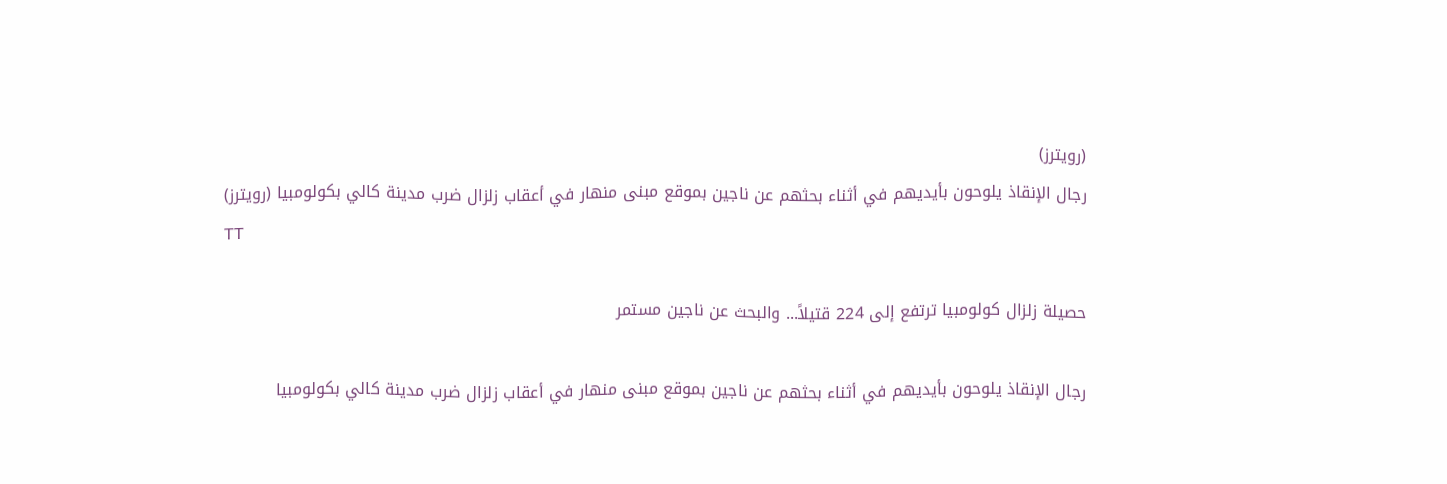(رويترز)
رجال الإنقاذ يلوحون بأيديهم في أثناء بحثهم عن ناجين بموقع مبنى منهار في أعقاب زلزال ضرب مدينة كالي بكولومبيا (رويترز)
TT

حصيلة زلزال كولومبيا ترتفع إلى 224 قتيلاً... والبحث عن ناجين مستمر

رجال الإنقاذ يلوحون بأيديهم في أثناء بحثهم عن ناجين بموقع مبنى منهار في أعقاب زلزال ضرب مدينة كالي بكولومبيا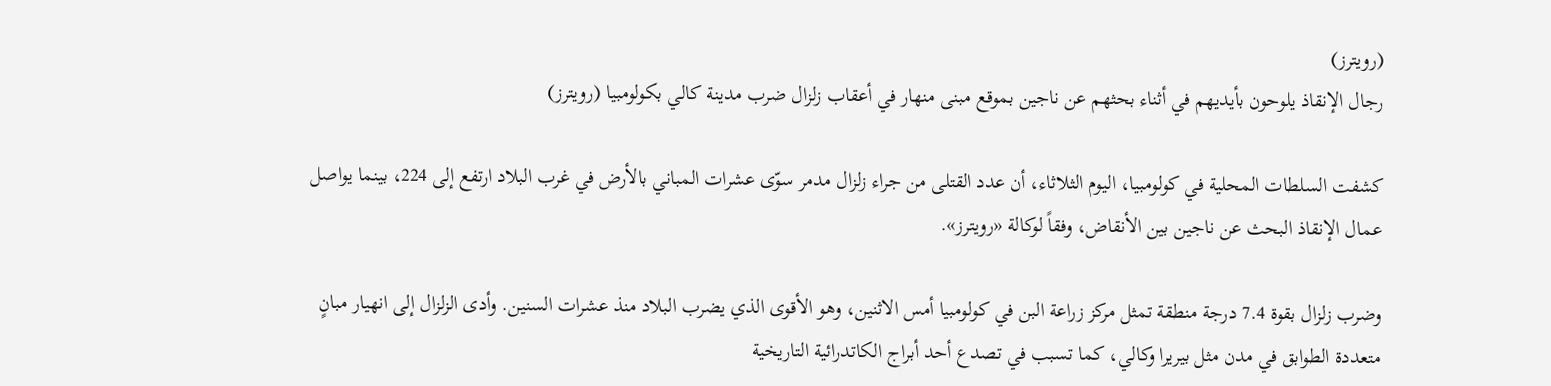(رويترز)
رجال الإنقاذ يلوحون بأيديهم في أثناء بحثهم عن ناجين بموقع مبنى منهار في أعقاب زلزال ضرب مدينة كالي بكولومبيا (رويترز)

كشفت السلطات المحلية في كولومبيا، اليوم الثلاثاء، أن عدد القتلى من جراء زلزال مدمر سوّى عشرات المباني بالأرض في غرب البلاد ارتفع إلى 224، بينما يواصل عمال الإنقاذ البحث عن ناجين بين الأنقاض، وفقاً لوكالة «رويترز».

وضرب زلزال بقوة 7.4 درجة منطقة تمثل مركز زراعة البن في كولومبيا أمس الاثنين، وهو الأقوى الذي يضرب البلاد منذ عشرات السنين. وأدى الزلزال إلى انهيار مبانٍ متعددة الطوابق في مدن مثل بيريرا وكالي، كما تسبب في تصدع أحد أبراج الكاتدرائية التاريخية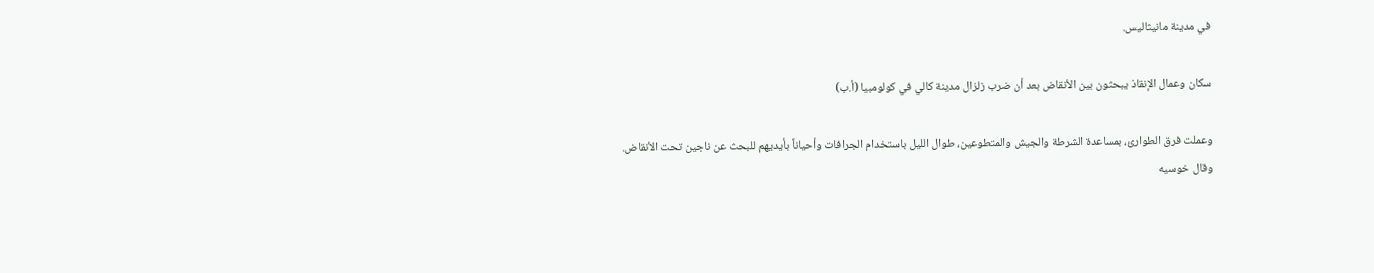في مدينة مانيثاليس.

سكان وعمال الإنقاذ يبحثون بين الأنقاض بعد أن ضرب زلزال مدينة كالي في كولومبيا (أ.ب)

وعملت فرق ‌الطوارئ، بمساعدة ‌الشرطة والجيش والمتطوعين، طوال الليل باستخدام الجرافات ‌وأحياناً بأيديهم للبحث عن ناجين تحت الأنقاض. وقال خوسيه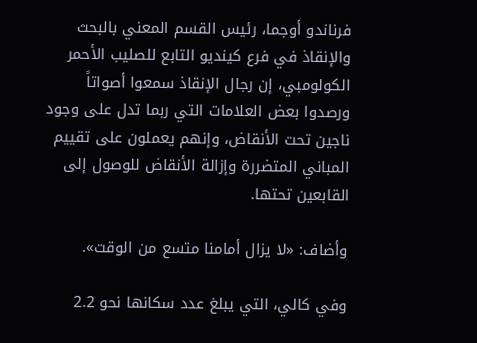فرناندو أوجما، رئيس القسم المعني بالبحث والإنقاذ في فرع كينديو التابع للصليب الأحمر الكولومبي، إن رجال الإنقاذ سمعوا أصواتاً ورصدوا بعض العلامات التي ربما تدل على وجود ناجين تحت الأنقاض، وإنهم يعملون على تقييم المباني المتضررة وإزالة الأنقاض للوصول إلى القابعين تحتها.

وأضاف: «لا يزال أمامنا متسع من الوقت».

وفي كالي، التي يبلغ عدد سكانها نحو ‌2.2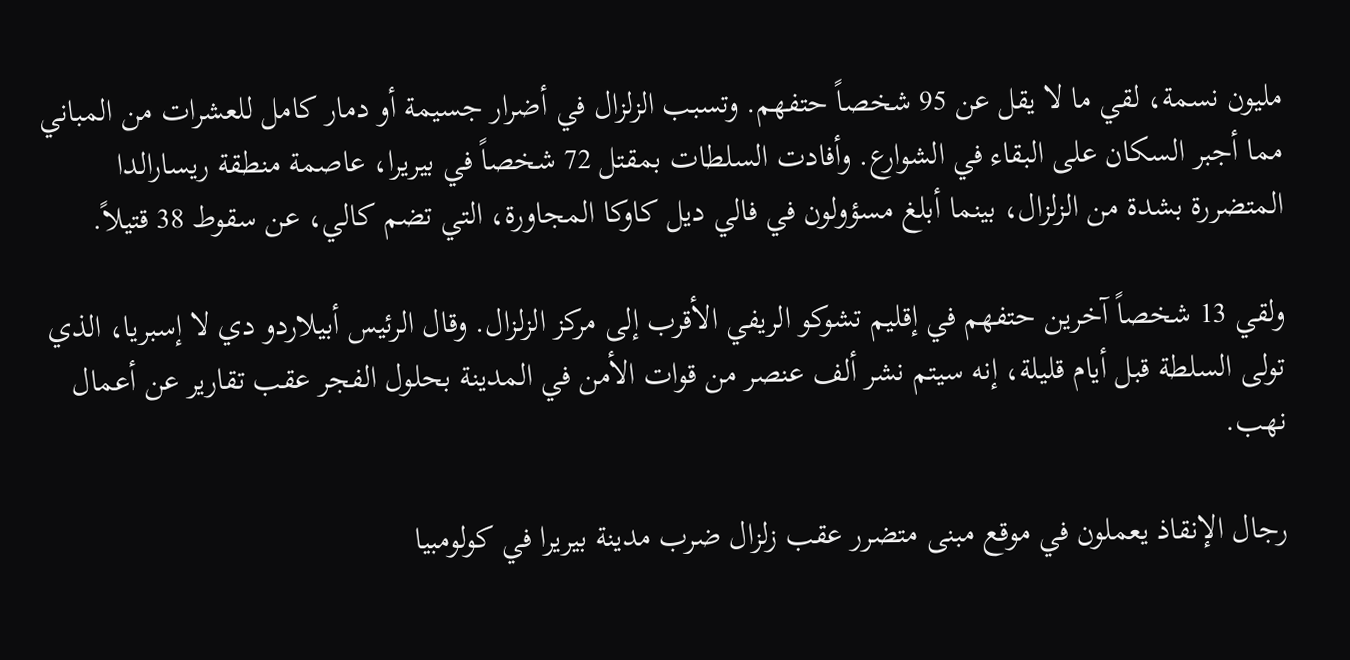مليون نسمة، لقي ‌ما لا يقل عن 95 شخصاً حتفهم. وتسبب الزلزال في أضرار جسيمة ‌أو دمار كامل للعشرات من المباني مما أجبر السكان ‌على البقاء في الشوارع. وأفادت السلطات بمقتل 72 شخصاً في بيريرا، عاصمة منطقة ريسارالدا المتضررة بشدة من الزلزال، بينما أبلغ مسؤولون في فالي ديل كاوكا المجاورة، التي تضم كالي، عن سقوط 38 قتيلاً.

ولقي ‌13 شخصاً آخرين حتفهم في إقليم تشوكو الريفي الأقرب إلى مركز الزلزال. وقال الرئيس أبيلاردو دي لا إسبريا، الذي تولى السلطة قبل أيام قليلة، إنه سيتم نشر ألف عنصر من قوات الأمن في المدينة بحلول الفجر عقب تقارير عن أعمال نهب.

رجال الإنقاذ يعملون في موقع مبنى متضرر عقب زلزال ضرب مدينة بيريرا في كولومبيا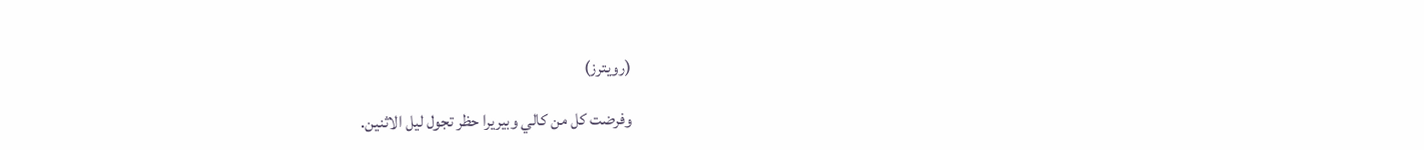(رويترز)

وفرضت كل من كالي وبيريرا حظر تجول ليل الاثنين.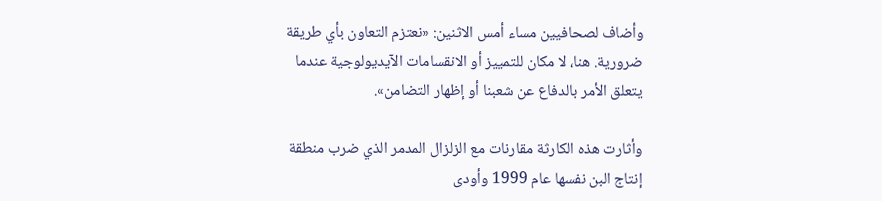وأضاف لصحافيين مساء أمس الاثنين: «نعتزم التعاون بأي طريقة ضرورية. هنا، لا مكان للتمييز أو الانقسامات الآيديولوجية عندما يتعلق الأمر بالدفاع عن شعبنا أو إظهار التضامن».

وأثارت هذه الكارثة مقارنات مع الزلزال المدمر الذي ضرب منطقة إنتاج البن نفسها عام 1999 وأودى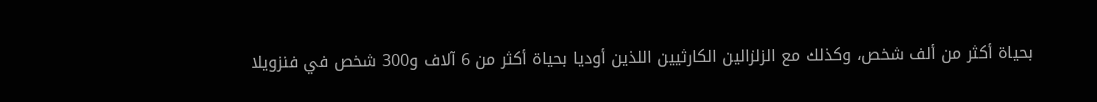بحياة أكثر من ألف شخص، وكذلك مع الزلزالين الكارثيين اللذين أوديا بحياة أكثر من 6 آلاف و300 شخص في فنزويلا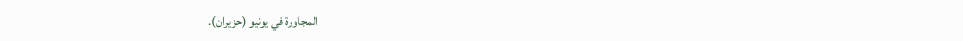المجاورة في يونيو (حزيران).